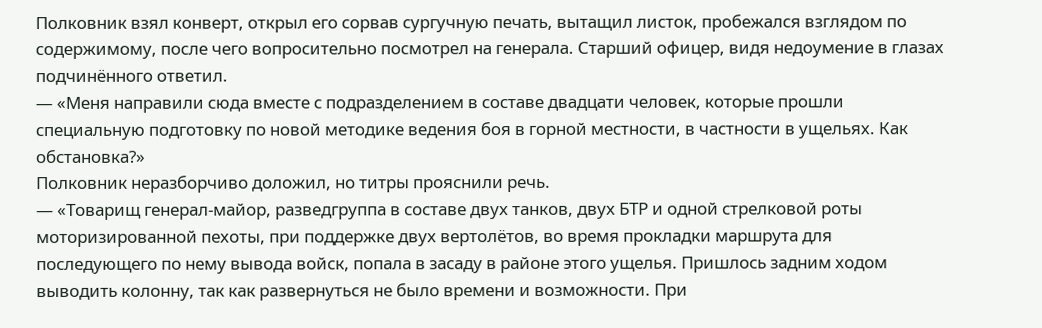Полковник взял конверт, открыл его сорвав сургучную печать, вытащил листок, пробежался взглядом по содержимому, после чего вопросительно посмотрел на генерала. Старший офицер, видя недоумение в глазах подчинённого ответил.
— «Меня направили сюда вместе с подразделением в составе двадцати человек, которые прошли специальную подготовку по новой методике ведения боя в горной местности, в частности в ущельях. Как обстановка?»
Полковник неразборчиво доложил, но титры прояснили речь.
— «Товарищ генерал-майор, разведгруппа в составе двух танков, двух БТР и одной стрелковой роты моторизированной пехоты, при поддержке двух вертолётов, во время прокладки маршрута для последующего по нему вывода войск, попала в засаду в районе этого ущелья. Пришлось задним ходом выводить колонну, так как развернуться не было времени и возможности. При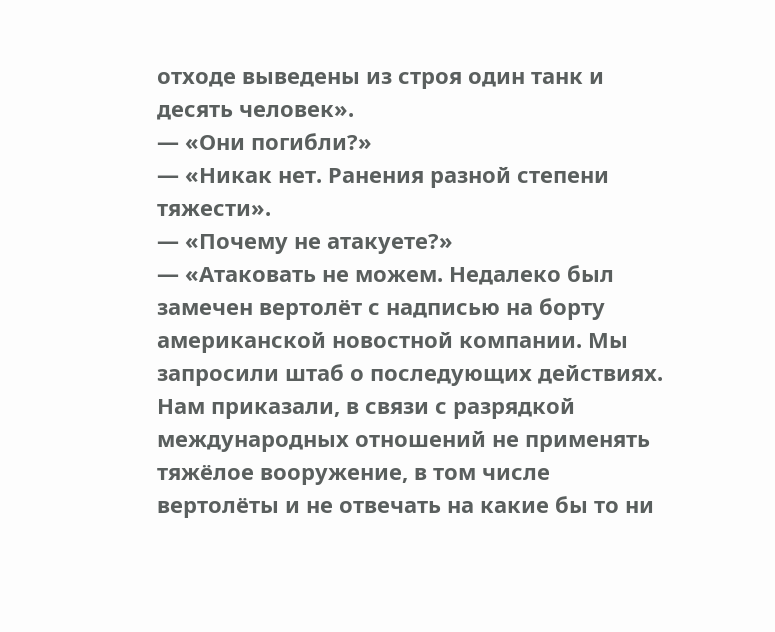отходе выведены из строя один танк и десять человек».
— «Они погибли?»
— «Никак нет. Ранения разной степени тяжести».
— «Почему не атакуете?»
— «Атаковать не можем. Недалеко был замечен вертолёт с надписью на борту американской новостной компании. Мы запросили штаб о последующих действиях. Нам приказали, в связи с разрядкой международных отношений не применять тяжёлое вооружение, в том числе вертолёты и не отвечать на какие бы то ни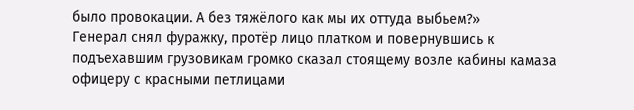было провокации. А без тяжёлого как мы их оттуда выбьем?»
Генерал снял фуражку, протёр лицо платком и повернувшись к подъехавшим грузовикам громко сказал стоящему возле кабины камаза офицеру с красными петлицами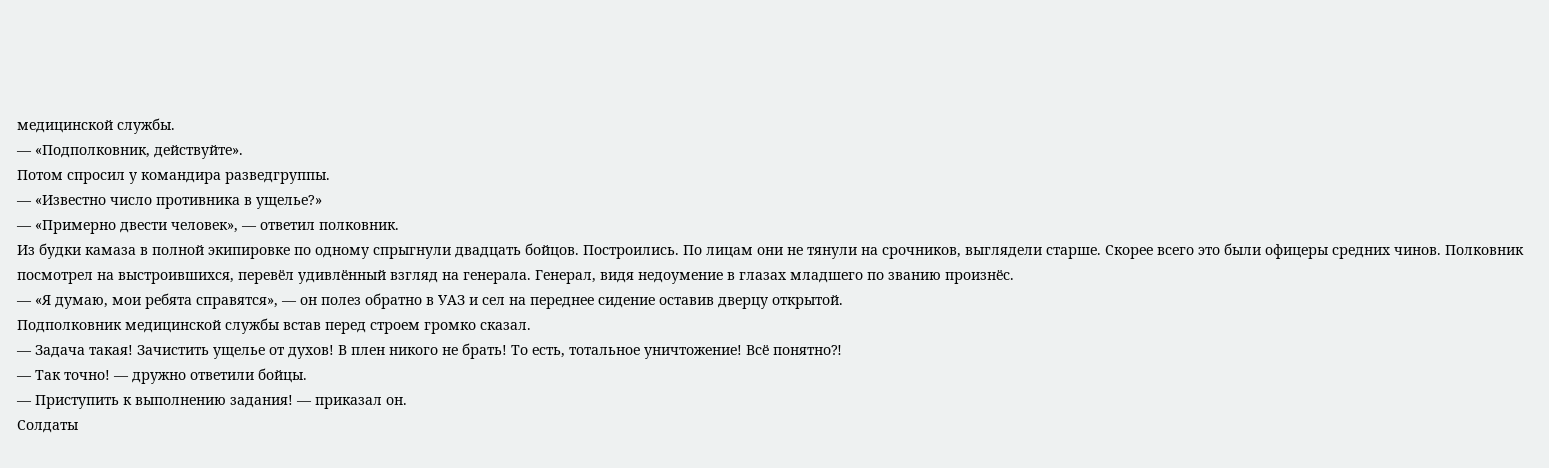медицинской службы.
— «Подполковник, действуйте».
Потом спросил у командира разведгруппы.
— «Известно число противника в ущелье?»
— «Примерно двести человек», — ответил полковник.
Из будки камаза в полной экипировке по одному спрыгнули двадцать бойцов. Построились. По лицам они не тянули на срочников, выглядели старше. Скорее всего это были офицеры средних чинов. Полковник посмотрел на выстроившихся, перевёл удивлённый взгляд на генерала. Генерал, видя недоумение в глазах младшего по званию произнёс.
— «Я думаю, мои ребята справятся», — он полез обратно в УАЗ и сел на переднее сидение оставив дверцу открытой.
Подполковник медицинской службы встав перед строем громко сказал.
— Задача такая! Зачистить ущелье от духов! В плен никого не брать! То есть, тотальное уничтожение! Всё понятно⁈
— Так точно! — дружно ответили бойцы.
— Приступить к выполнению задания! — приказал он.
Солдаты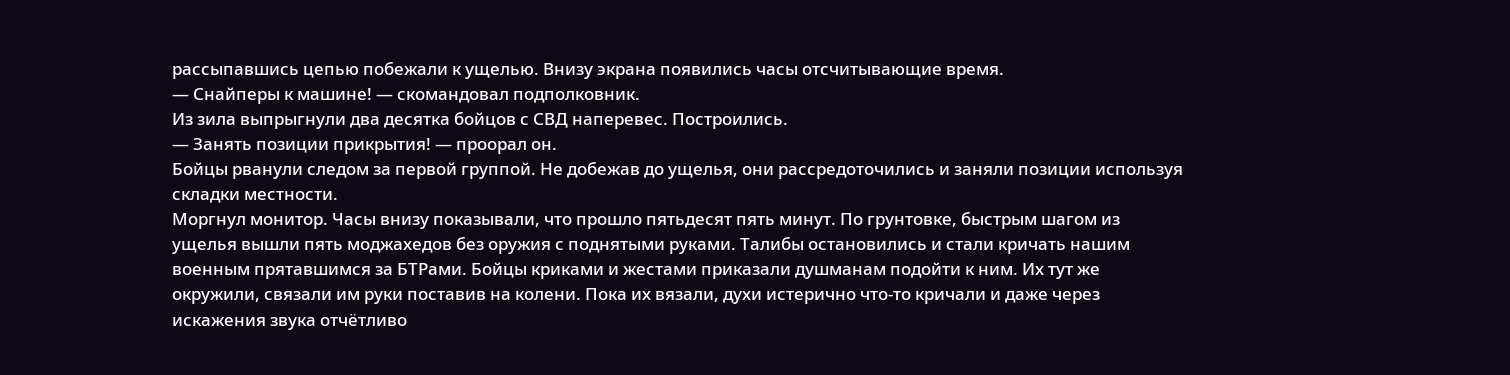рассыпавшись цепью побежали к ущелью. Внизу экрана появились часы отсчитывающие время.
— Снайперы к машине! — скомандовал подполковник.
Из зила выпрыгнули два десятка бойцов с СВД наперевес. Построились.
— Занять позиции прикрытия! — проорал он.
Бойцы рванули следом за первой группой. Не добежав до ущелья, они рассредоточились и заняли позиции используя складки местности.
Моргнул монитор. Часы внизу показывали, что прошло пятьдесят пять минут. По грунтовке, быстрым шагом из ущелья вышли пять моджахедов без оружия с поднятыми руками. Талибы остановились и стали кричать нашим военным прятавшимся за БТРами. Бойцы криками и жестами приказали душманам подойти к ним. Их тут же окружили, связали им руки поставив на колени. Пока их вязали, духи истерично что-то кричали и даже через искажения звука отчётливо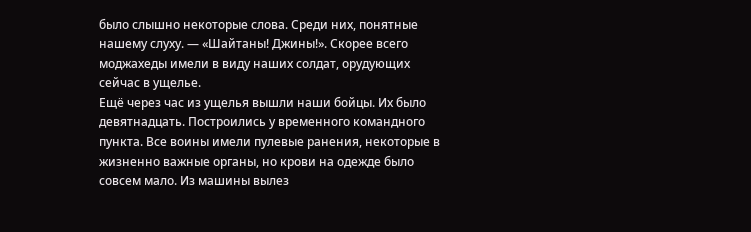было слышно некоторые слова. Среди них, понятные нашему слуху. — «Шайтаны! Джины!». Скорее всего моджахеды имели в виду наших солдат, орудующих сейчас в ущелье.
Ещё через час из ущелья вышли наши бойцы. Их было девятнадцать. Построились у временного командного пункта. Все воины имели пулевые ранения, некоторые в жизненно важные органы, но крови на одежде было совсем мало. Из машины вылез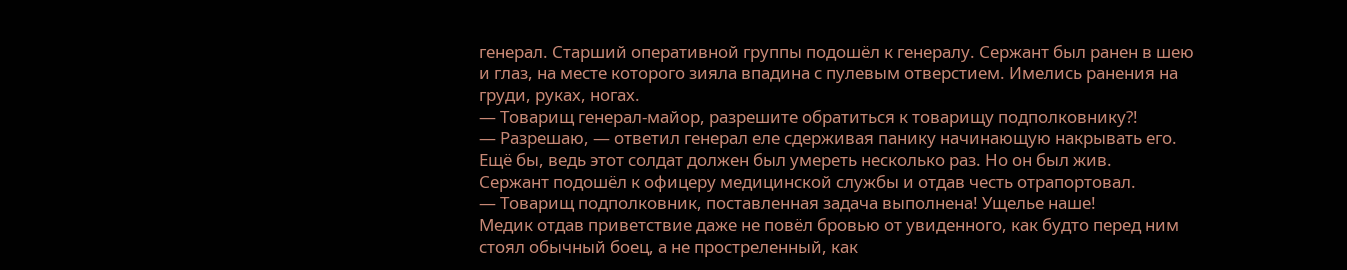генерал. Старший оперативной группы подошёл к генералу. Сержант был ранен в шею и глаз, на месте которого зияла впадина с пулевым отверстием. Имелись ранения на груди, руках, ногах.
— Товарищ генерал-майор, разрешите обратиться к товарищу подполковнику⁈
— Разрешаю, — ответил генерал еле сдерживая панику начинающую накрывать его. Ещё бы, ведь этот солдат должен был умереть несколько раз. Но он был жив.
Сержант подошёл к офицеру медицинской службы и отдав честь отрапортовал.
— Товарищ подполковник, поставленная задача выполнена! Ущелье наше!
Медик отдав приветствие даже не повёл бровью от увиденного, как будто перед ним стоял обычный боец, а не простреленный, как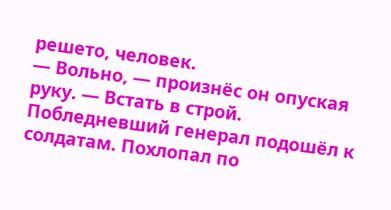решето, человек.
— Вольно, — произнёс он опуская руку. — Встать в строй.
Побледневший генерал подошёл к солдатам. Похлопал по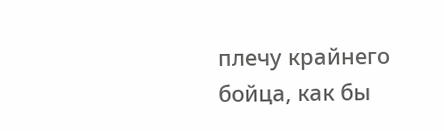плечу крайнего бойца, как бы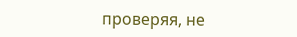проверяя, не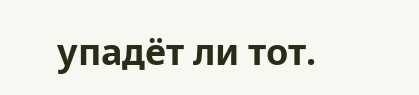упадёт ли тот.